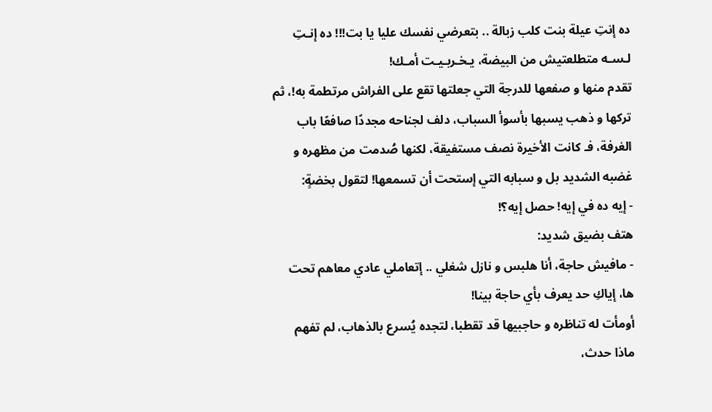ده إنتِ عيلة بنت كلب زبالة .. بتعرضي نفسك عليا يا بت!!! ده إنـتِ لـسـه متطلعتيش من البيضة، يـخـربـيـت أمـك!
تقدم منها و صفعها للدرجة التي جعلتها تقع على الفراش مرتطمة به!، ثم تركها و ذهب يسبها بأسوأ السباب، دلف لجناحه مجددًا صافعًا باب الغرفة، فـ كانت الأخيرة نصف مستفيقة، لكنها صُدمت من مظهره و غضبه الشديد بل و سبابه التي إستحت أن تسمعها! لتقول بخضةٍ:
- إيه ده في إيه! حصل إيه؟!
هتف بضيق شديد:
- مافيش حاجة، أنا هلبس و نازل شغلي .. إتعاملي عادي معاهم تحت ها، إياكِ حد يعرف بأي حاجة بينا!
أومأت له تناظره و حاجبيها قد تقطبا، لتجده يُسرع بالذهاب، لم تفهم ماذا حدث،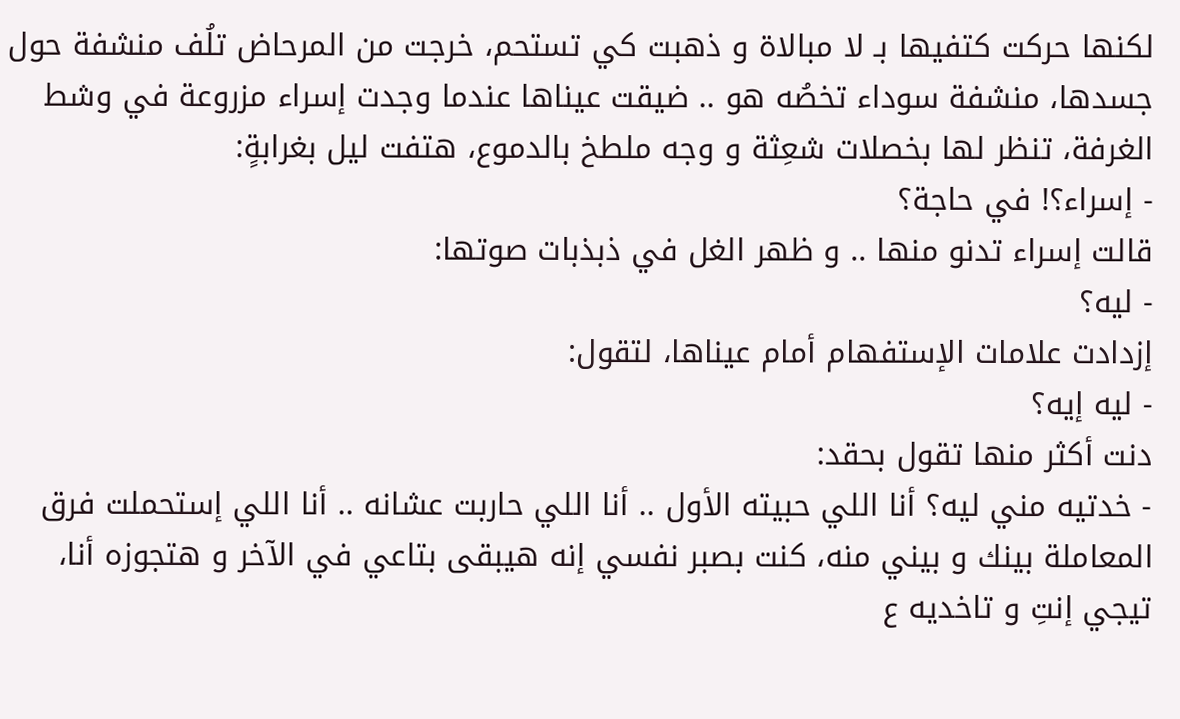لكنها حركت كتفيها بـ لا مبالاة و ذهبت كي تستحم، خرجت من المرحاض تلُف منشفة حول جسدها، منشفة سوداء تخصُه هو .. ضيقت عيناها عندما وجدت إسراء مزروعة في وشط الغرفة، تنظر لها بخصلات شعِثة و وجه ملطخ بالدموع، هتفت ليل بغرابةٍ:
- إسراء؟! في حاجة؟
قالت إسراء تدنو منها .. و ظهر الغل في ذبذبات صوتها:
- ليه؟
إزدادت علامات الإستفهام أمام عيناها، لتقول:
- ليه إيه؟
دنت أكثر منها تقول بحقد:
- خدتيه مني ليه؟ أنا اللي حبيته الأول .. أنا اللي حاربت عشانه .. أنا اللي إستحملت فرق المعاملة بينك و بيني منه، كنت بصبر نفسي إنه هيبقى بتاعي في الآخر و هتجوزه أنا، تيجي إنتِ و تاخديه ع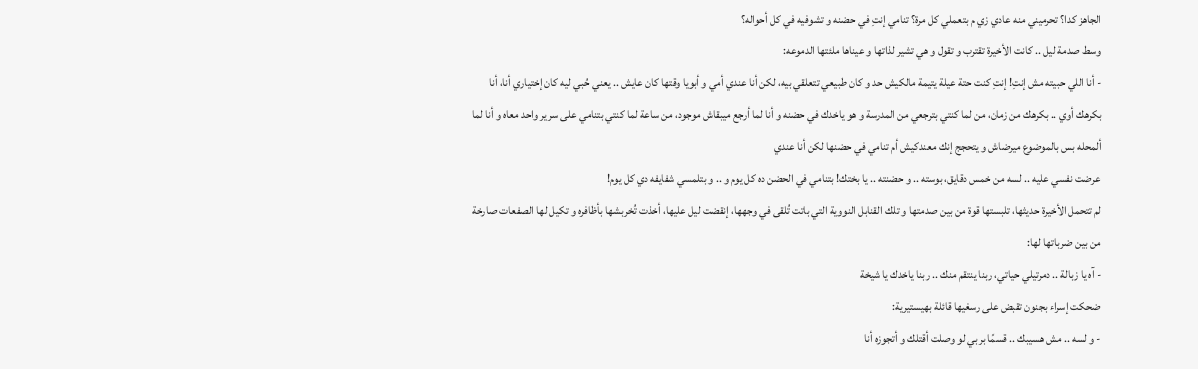الجاهز كدا؟ تحرميني منه عادي زي م بتعملي كل مرة؟ تنامي إنتِ في حضنه و تشوفيه في كل أحواله؟
وسط صدمة ليل .. كانت الأخيرة تقترب و تقول و هي تشير لذاتها و عيناها ملئتها الدموعه:
- أنا اللي حبيته مش إنتِ! إنتِ كنت حتة عيلة يتيمة مالكيش حد و كان طبيعي تتعلقي بيه، لكن أنا عندي أمي و أبويا وقتها كان عايش .. يعني حُبي ليه كان إختياري أنا، أنا بكرهك أوي .. بكرهك من زمان، من لما كنتي بترجعي من المدرسة و هو ياخدك في حضنه و أنا لما أرجع ميبقاش موجود، من ساعة لما كنتي بتنامي على سرير واحد معاه و أنا لما ألمحله بس بالموضوع ميرضاش و يتحجج إنك معندكيش أم تنامي في حضنها لكن أنا عندي
عرضت نفسي عليه .. لسه من خمس دقايق، بوسته .. و حضنته .. يا بختك! بتنامي في الحضن ده كل يوم و .. و بتلمسي شفايفه دي كل يوم!
لم تتحمل الأخيرة حديثها، تلبستها قوة من بين صدمتها و تلك القنابل النووية التي باتت تُلقى في وجهها، إنقضت ليل عليها، أخذت تُخربشها بأظافره و تكيل لها الصفعات صارخة من بين ضرباتها لها:
- آه يا زبالة .. دمرتيلي حياتي، ربنا ينتقم منك .. ربنا ياخدك يا شيخة
ضحكت إسراء بجنون تقبض على رسغيها قائلة بهيستيرية:
- و لسه .. مش هسيبك .. قسمًا بربي لو وصلت أقتلك و أتجوزه أنا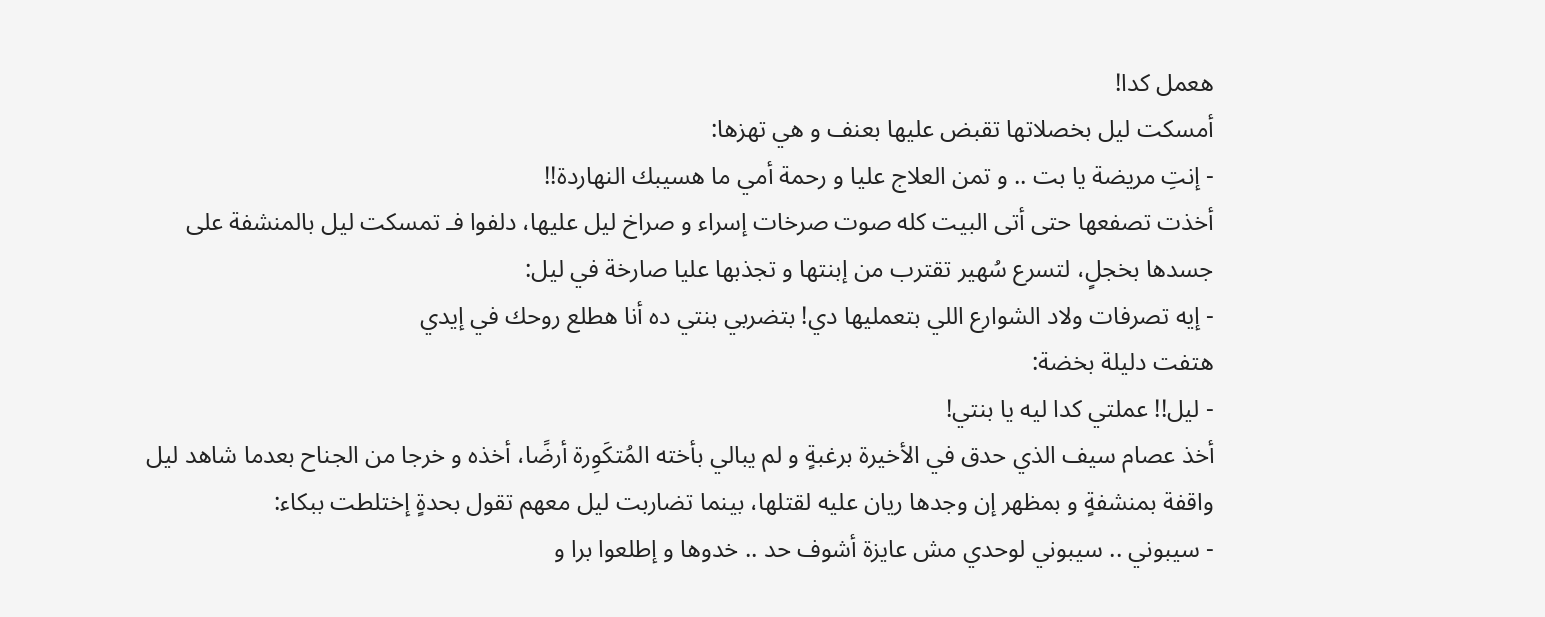هعمل كدا!
أمسكت ليل بخصلاتها تقبض عليها بعنف و هي تهزها:
- إنتِ مريضة يا بت .. و تمن العلاج عليا و رحمة أمي ما هسيبك النهاردة!!
أخذت تصفعها حتى أتى البيت كله صوت صرخات إسراء و صراخ ليل عليها، دلفوا فـ تمسكت ليل بالمنشفة على جسدها بخجلٍ، لتسرع سُهير تقترب من إبنتها و تجذبها عليا صارخة في ليل:
- إيه تصرفات ولاد الشوارع اللي بتعمليها دي! بتضربي بنتي ده أنا هطلع روحك في إيدي
هتفت دليلة بخضة:
- ليل!! عملتي كدا ليه يا بنتي!
أخذ عصام سيف الذي حدق في الأخيرة برغبةٍ و لم يبالي بأخته المُتكَوِرة أرضًا، أخذه و خرجا من الجناح بعدما شاهد ليل واقفة بمنشفةٍ و بمظهر إن وجدها ريان عليه لقتلها، بينما تضاربت ليل معهم تقول بحدةٍ إختلطت ببكاء:
- سيبوني .. سيبوني لوحدي مش عايزة أشوف حد .. خدوها و إطلعوا برا و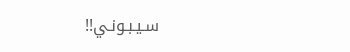سـيـبـونـي!!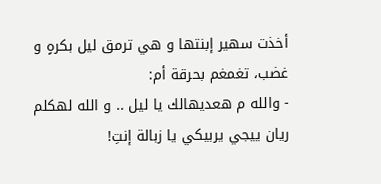أخذت سهير إبنتها و هي ترمق ليل بكرهٍ و غضب، تغمغم بحرقة أم:
- والله م هعديهالك يا ليل .. و الله لهكلم ريان ييجي يربيكي يا زبالة إنتِ!